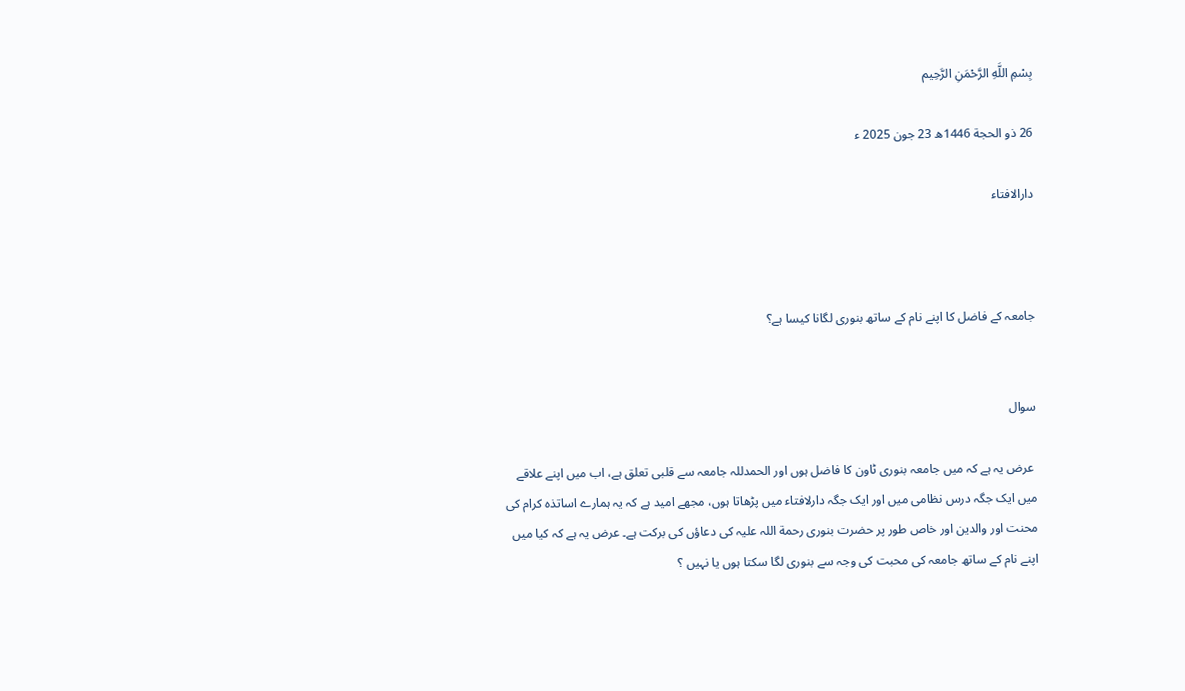بِسْمِ اللَّهِ الرَّحْمَنِ الرَّحِيم

26 ذو الحجة 1446ھ 23 جون 2025 ء

دارالافتاء



جامعہ کے فاضل کا اپنے نام کے ساتھ بنوری لگانا کیسا ہے؟


سوال

 عرض یہ ہے کہ میں جامعہ بنوری ٹاون کا فاضل ہوں اور الحمدللہ جامعہ سے قلبی تعلق ہے، اب میں اپنے علاقے میں ایک جگہ درس نظامی میں اور ایک جگہ دارلافتاء میں پڑھاتا ہوں، مجھے امید ہے کہ یہ ہمارے اساتذہ کرام کی محنت اور والدین اور خاص طور پر حضرت بنوری رحمة اللہ علیہ کی دعاؤں کی برکت ہے۔ عرض یہ ہے کہ کیا میں اپنے نام کے ساتھ جامعہ کی محبت کی وجہ سے بنوری لگا سکتا ہوں یا نہیں ؟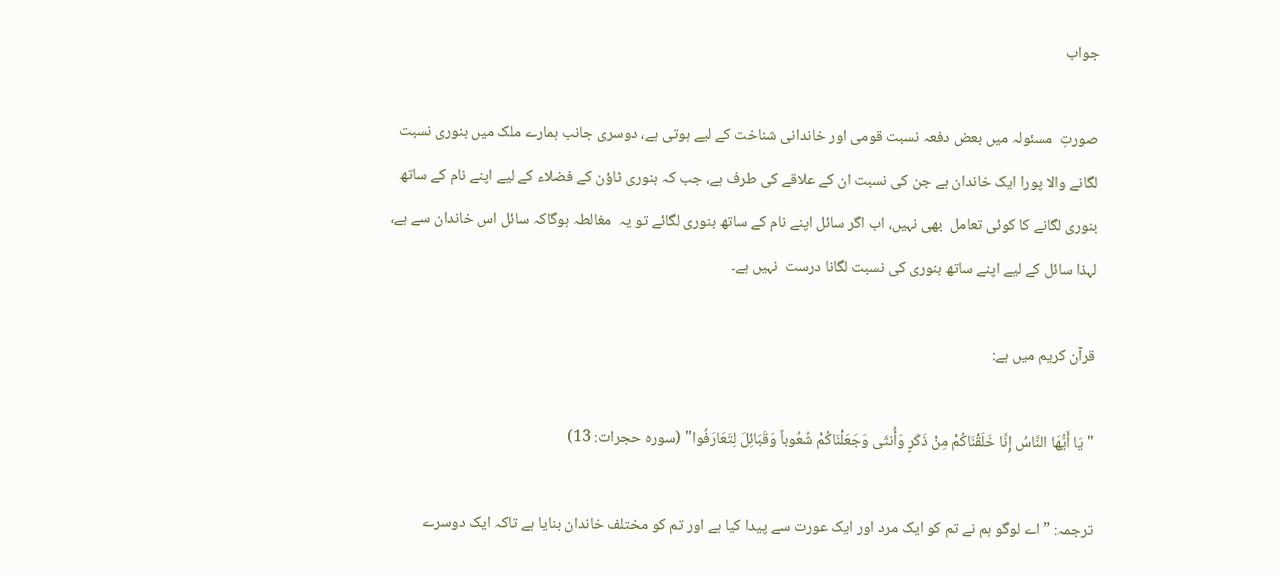جواب

صورتِ  مسئولہ میں بعض دفعہ نسبت قومی اور خاندانی شناخت کے لیے ہوتی ہے، دوسری جانب ہمارے ملک میں بنوری نسبت لگانے والا پورا ایک خاندان ہے جن کی نسبت ان کے علاقے کی طرف ہے، جب کہ بنوری ٹاؤن کے فضلاء کے لیے اپنے نام کے ساتھ بنوری لگانے کا کوئی تعامل  بھی نہیں، اب اگر سائل اپنے نام کے ساتھ بنوری لگائے تو یہ  مغالطہ ہوگاکہ سائل اس خاندان سے ہے، لہذا سائل کے لیے اپنے ساتھ بنوری کی نسبت لگانا درست  نہیں ہے۔

قرآن کریم میں ہے:

"يَا أَيُّهَا النَّاسُ إِنَّا خَلَقْنَاكُمْ مِنْ ذَكَرٍ وَأُنثَى وَجَعَلْنَاكُمْ شُعُوباً وَقَبَائِلَ لِتَعَارَفُوا" (سورہ حجرات: 13)

ترجمہ: ”اے لوگو ہم نے تم کو ایک مرد اور ایک عورت سے پیدا کیا ہے اور تم کو مختلف خاندان بنایا ہے تاکہ ایک دوسرے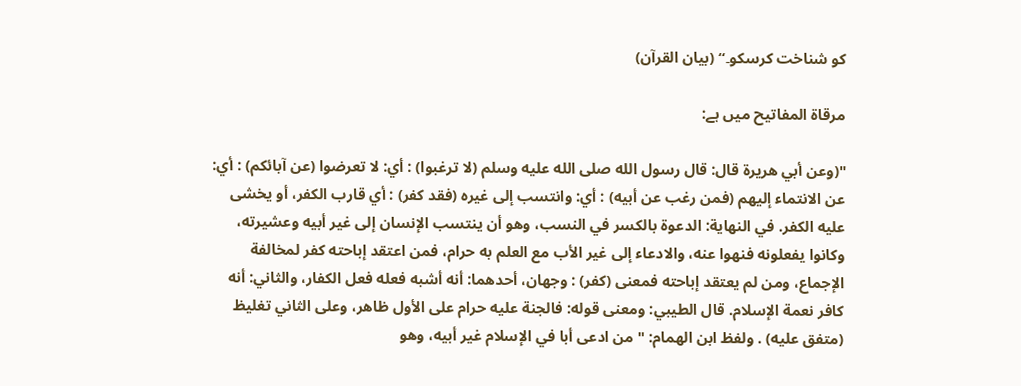کو شناخت کرسکو۔“ (بیان القرآن)

مرقاۃ المفاتیح میں ہے:

"(وعن أبي هريرة قال: قال رسول الله صلى الله عليه وسلم (لا ترغبوا) : أي: لا تعرضوا (عن آبائكم) : أي: عن الانتماء إليهم (فمن رغب عن أبيه) : أي: وانتسب إلى غيره (فقد كفر) : أي قارب الكفر، أو يخشى عليه الكفر. في النهاية: الدعوة بالكسر في النسب، وهو أن ينتسب الإنسان إلى غير أبيه وعشيرته، وكانوا يفعلونه فنهوا عنه، والادعاء إلى غير الأب مع العلم به حرام، فمن اعتقد إباحته كفر لمخالفة الإجماع، ومن لم يعتقد إباحته فمعنى (كفر) : وجهان، أحدهما: أنه أشبه فعله فعل الكفار، والثاني: أنه كافر نعمة الإسلام. قال الطيبي: ومعنى قوله: فالجنة عليه حرام على الأول ظاهر، وعلى الثاني تغليظ (متفق عليه) . ولفظ ابن الهمام: " من ادعى أبا في الإسلام غير أبيه، وهو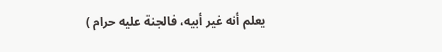يعلم أنه غير أبيه، فالجنة عليه حرام )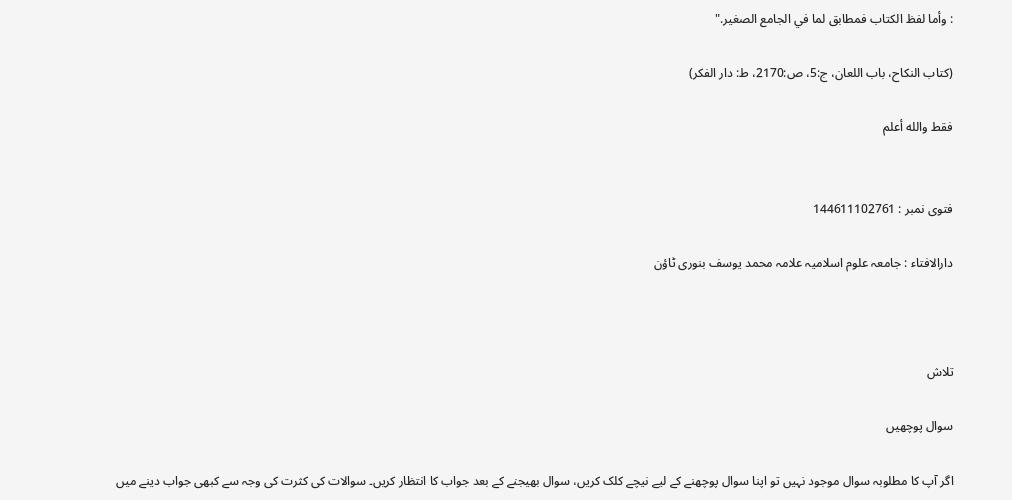: وأما لفظ الكتاب فمطابق لما في الجامع الصغير."

(كتاب النكاح، باب اللعان، ج:5، ص:2170، ط: دار الفکر)

فقط والله أعلم


فتوی نمبر : 144611102761

دارالافتاء : جامعہ علوم اسلامیہ علامہ محمد یوسف بنوری ٹاؤن



تلاش

سوال پوچھیں

اگر آپ کا مطلوبہ سوال موجود نہیں تو اپنا سوال پوچھنے کے لیے نیچے کلک کریں، سوال بھیجنے کے بعد جواب کا انتظار کریں۔ سوالات کی کثرت کی وجہ سے کبھی جواب دینے میں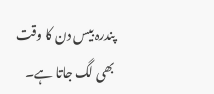پندرہ بیس دن کا وقت بھی لگ جاتا ہے۔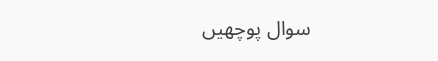سوال پوچھیں